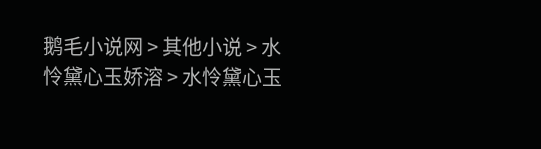鹅毛小说网 > 其他小说 > 水怜黛心玉娇溶 > 水怜黛心玉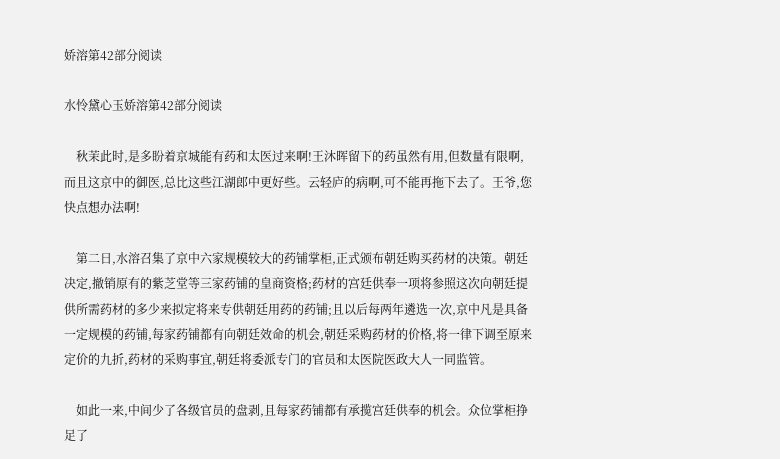娇溶第42部分阅读

水怜黛心玉娇溶第42部分阅读

    秋茉此时,是多盼着京城能有药和太医过来啊!王沐晖留下的药虽然有用,但数量有限啊,而且这京中的御医,总比这些江湖郎中更好些。云轻庐的病啊,可不能再拖下去了。王爷,您快点想办法啊!

    第二日,水溶召集了京中六家规模较大的药铺掌柜,正式颁布朝廷购买药材的决策。朝廷决定,撤销原有的紫芝堂等三家药铺的皇商资格;药材的宫廷供奉一项将参照这次向朝廷提供所需药材的多少来拟定将来专供朝廷用药的药铺;且以后每两年遴选一次,京中凡是具备一定规模的药铺,每家药铺都有向朝廷效命的机会,朝廷采购药材的价格,将一律下调至原来定价的九折,药材的采购事宜,朝廷将委派专门的官员和太医院医政大人一同监管。

    如此一来,中间少了各级官员的盘剥,且每家药铺都有承揽宫廷供奉的机会。众位掌柜挣足了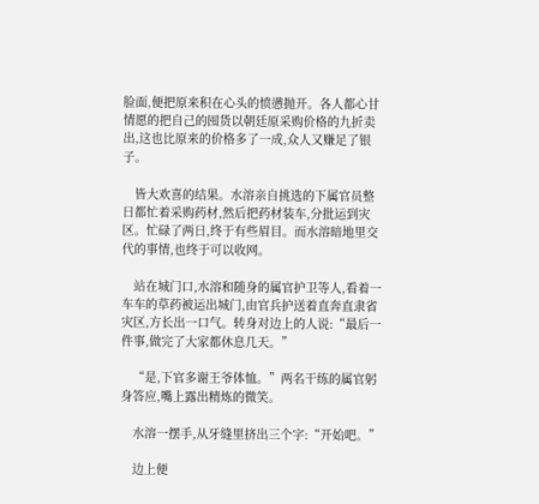脸面,便把原来积在心头的愤懑抛开。各人都心甘情愿的把自己的囤货以朝廷原采购价格的九折卖出,这也比原来的价格多了一成,众人又赚足了银子。

    皆大欢喜的结果。水溶亲自挑选的下属官员整日都忙着采购药材,然后把药材装车,分批运到灾区。忙碌了两日,终于有些眉目。而水溶暗地里交代的事情,也终于可以收网。

    站在城门口,水溶和随身的属官护卫等人,看着一车车的草药被运出城门,由官兵护送着直奔直隶省灾区,方长出一口气。转身对边上的人说:“最后一件事,做完了大家都休息几天。”

    “是,下官多谢王爷体恤。”两名干练的属官躬身答应,嘴上露出精炼的微笑。

    水溶一摆手,从牙缝里挤出三个字:“开始吧。”

    边上便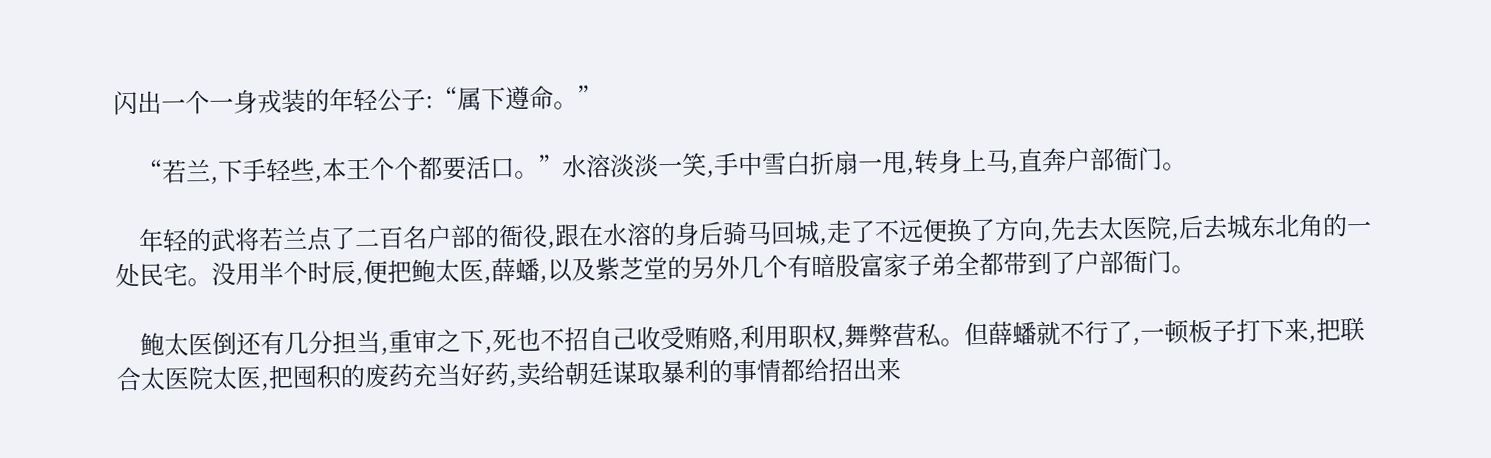闪出一个一身戎装的年轻公子:“属下遵命。”

    “若兰,下手轻些,本王个个都要活口。”水溶淡淡一笑,手中雪白折扇一甩,转身上马,直奔户部衙门。

    年轻的武将若兰点了二百名户部的衙役,跟在水溶的身后骑马回城,走了不远便换了方向,先去太医院,后去城东北角的一处民宅。没用半个时辰,便把鲍太医,薛蟠,以及紫芝堂的另外几个有暗股富家子弟全都带到了户部衙门。

    鲍太医倒还有几分担当,重审之下,死也不招自己收受贿赂,利用职权,舞弊营私。但薛蟠就不行了,一顿板子打下来,把联合太医院太医,把囤积的废药充当好药,卖给朝廷谋取暴利的事情都给招出来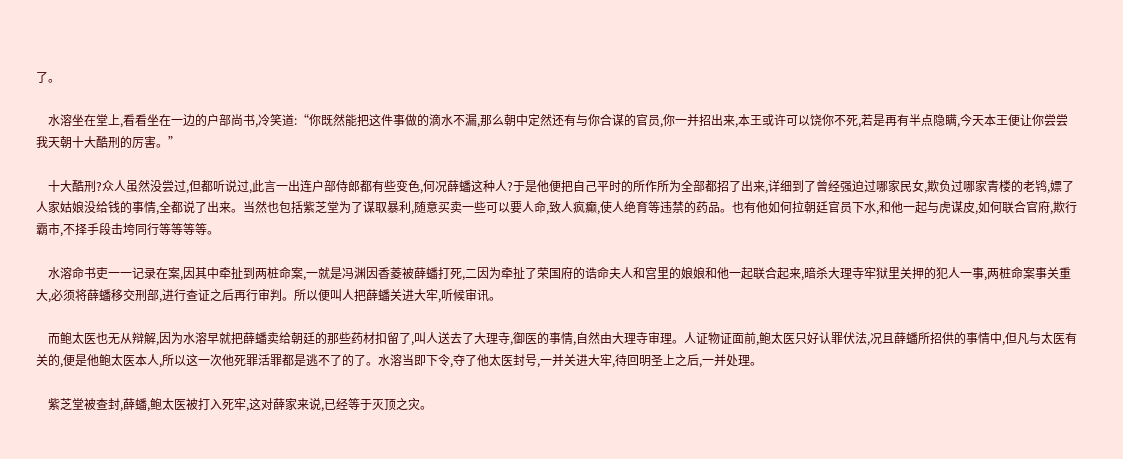了。

    水溶坐在堂上,看看坐在一边的户部尚书,冷笑道:“你既然能把这件事做的滴水不漏,那么朝中定然还有与你合谋的官员,你一并招出来,本王或许可以饶你不死,若是再有半点隐瞒,今天本王便让你尝尝我天朝十大酷刑的厉害。”

    十大酷刑?众人虽然没尝过,但都听说过,此言一出连户部侍郎都有些变色,何况薛蟠这种人?于是他便把自己平时的所作所为全部都招了出来,详细到了曾经强迫过哪家民女,欺负过哪家青楼的老鸨,嫖了人家姑娘没给钱的事情,全都说了出来。当然也包括紫芝堂为了谋取暴利,随意买卖一些可以要人命,致人疯癫,使人绝育等违禁的药品。也有他如何拉朝廷官员下水,和他一起与虎谋皮,如何联合官府,欺行霸市,不择手段击垮同行等等等等。

    水溶命书吏一一记录在案,因其中牵扯到两桩命案,一就是冯渊因香菱被薛蟠打死,二因为牵扯了荣国府的诰命夫人和宫里的娘娘和他一起联合起来,暗杀大理寺牢狱里关押的犯人一事,两桩命案事关重大,必须将薛蟠移交刑部,进行查证之后再行审判。所以便叫人把薛蟠关进大牢,听候审讯。

    而鲍太医也无从辩解,因为水溶早就把薛蟠卖给朝廷的那些药材扣留了,叫人送去了大理寺,御医的事情,自然由大理寺审理。人证物证面前,鲍太医只好认罪伏法,况且薛蟠所招供的事情中,但凡与太医有关的,便是他鲍太医本人,所以这一次他死罪活罪都是逃不了的了。水溶当即下令,夺了他太医封号,一并关进大牢,待回明圣上之后,一并处理。

    紫芝堂被查封,薛蟠,鲍太医被打入死牢,这对薛家来说,已经等于灭顶之灾。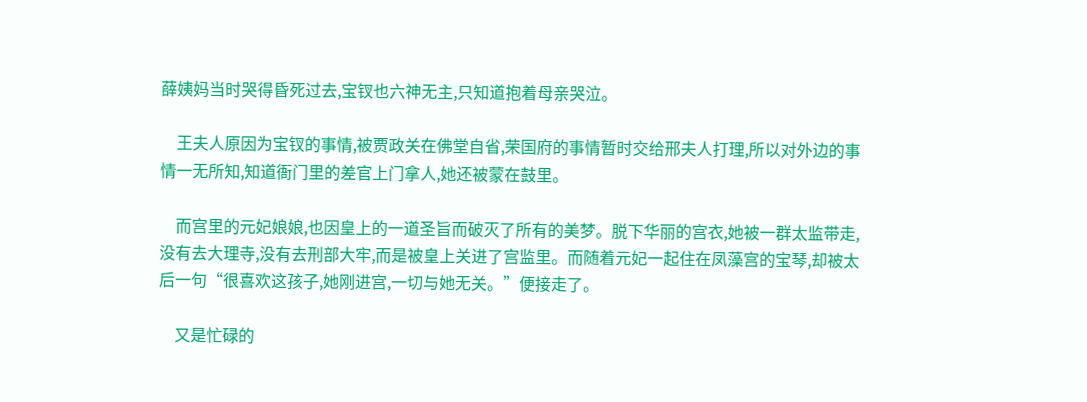薛姨妈当时哭得昏死过去,宝钗也六神无主,只知道抱着母亲哭泣。

    王夫人原因为宝钗的事情,被贾政关在佛堂自省,荣国府的事情暂时交给邢夫人打理,所以对外边的事情一无所知,知道衙门里的差官上门拿人,她还被蒙在鼓里。

    而宫里的元妃娘娘,也因皇上的一道圣旨而破灭了所有的美梦。脱下华丽的宫衣,她被一群太监带走,没有去大理寺,没有去刑部大牢,而是被皇上关进了宫监里。而随着元妃一起住在凤藻宫的宝琴,却被太后一句“很喜欢这孩子,她刚进宫,一切与她无关。”便接走了。

    又是忙碌的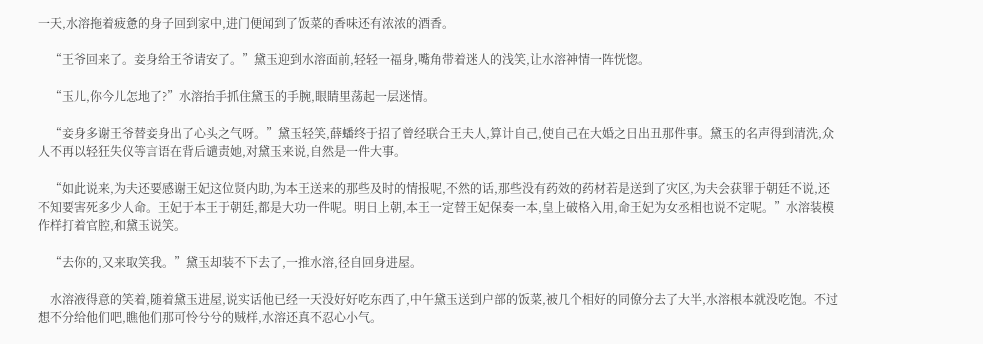一天,水溶拖着疲惫的身子回到家中,进门便闻到了饭菜的香味还有浓浓的酒香。

    “王爷回来了。妾身给王爷请安了。”黛玉迎到水溶面前,轻轻一福身,嘴角带着迷人的浅笑,让水溶神情一阵恍惚。

    “玉儿,你今儿怎地了?”水溶抬手抓住黛玉的手腕,眼睛里荡起一层迷情。

    “妾身多谢王爷替妾身出了心头之气呀。”黛玉轻笑,薛蟠终于招了曾经联合王夫人,算计自己,使自己在大婚之日出丑那件事。黛玉的名声得到清洗,众人不再以轻狂失仪等言语在背后谴责她,对黛玉来说,自然是一件大事。

    “如此说来,为夫还要感谢王妃这位贤内助,为本王送来的那些及时的情报呢,不然的话,那些没有药效的药材若是送到了灾区,为夫会获罪于朝廷不说,还不知要害死多少人命。王妃于本王于朝廷,都是大功一件呢。明日上朝,本王一定替王妃保奏一本,皇上破格入用,命王妃为女丞相也说不定呢。”水溶装模作样打着官腔,和黛玉说笑。

    “去你的,又来取笑我。”黛玉却装不下去了,一推水溶,径自回身进屋。

    水溶液得意的笑着,随着黛玉进屋,说实话他已经一天没好好吃东西了,中午黛玉送到户部的饭菜,被几个相好的同僚分去了大半,水溶根本就没吃饱。不过想不分给他们吧,瞧他们那可怜兮兮的贼样,水溶还真不忍心小气。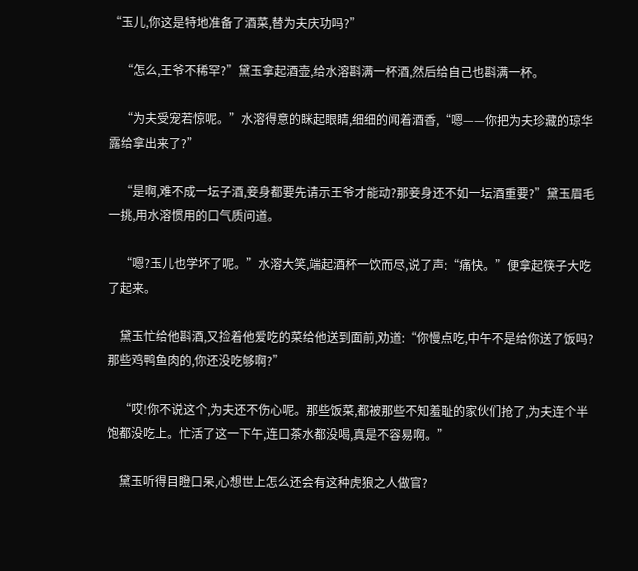“玉儿,你这是特地准备了酒菜,替为夫庆功吗?”

    “怎么,王爷不稀罕?”黛玉拿起酒壶,给水溶斟满一杯酒,然后给自己也斟满一杯。

    “为夫受宠若惊呢。”水溶得意的眯起眼睛,细细的闻着酒香,“嗯——你把为夫珍藏的琼华露给拿出来了?”

    “是啊,难不成一坛子酒,妾身都要先请示王爷才能动?那妾身还不如一坛酒重要?”黛玉眉毛一挑,用水溶惯用的口气质问道。

    “嗯?玉儿也学坏了呢。”水溶大笑,端起酒杯一饮而尽,说了声:“痛快。”便拿起筷子大吃了起来。

    黛玉忙给他斟酒,又捡着他爱吃的菜给他送到面前,劝道:“你慢点吃,中午不是给你送了饭吗?那些鸡鸭鱼肉的,你还没吃够啊?”

    “哎!你不说这个,为夫还不伤心呢。那些饭菜,都被那些不知羞耻的家伙们抢了,为夫连个半饱都没吃上。忙活了这一下午,连口茶水都没喝,真是不容易啊。”

    黛玉听得目瞪口呆,心想世上怎么还会有这种虎狼之人做官?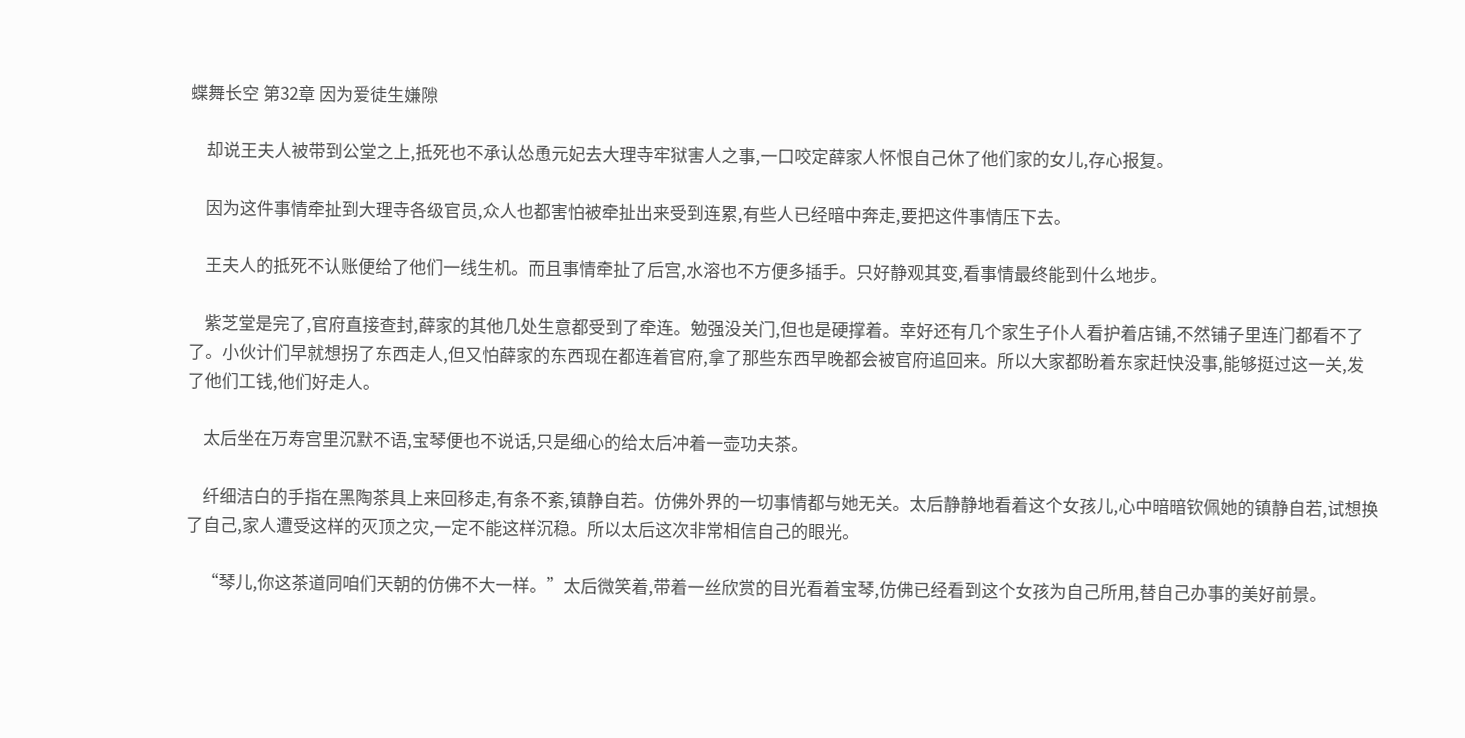蝶舞长空 第32章 因为爱徒生嫌隙

    却说王夫人被带到公堂之上,抵死也不承认怂恿元妃去大理寺牢狱害人之事,一口咬定薛家人怀恨自己休了他们家的女儿,存心报复。

    因为这件事情牵扯到大理寺各级官员,众人也都害怕被牵扯出来受到连累,有些人已经暗中奔走,要把这件事情压下去。

    王夫人的抵死不认账便给了他们一线生机。而且事情牵扯了后宫,水溶也不方便多插手。只好静观其变,看事情最终能到什么地步。

    紫芝堂是完了,官府直接查封,薛家的其他几处生意都受到了牵连。勉强没关门,但也是硬撑着。幸好还有几个家生子仆人看护着店铺,不然铺子里连门都看不了了。小伙计们早就想拐了东西走人,但又怕薛家的东西现在都连着官府,拿了那些东西早晚都会被官府追回来。所以大家都盼着东家赶快没事,能够挺过这一关,发了他们工钱,他们好走人。

    太后坐在万寿宫里沉默不语,宝琴便也不说话,只是细心的给太后冲着一壶功夫茶。

    纤细洁白的手指在黑陶茶具上来回移走,有条不紊,镇静自若。仿佛外界的一切事情都与她无关。太后静静地看着这个女孩儿,心中暗暗钦佩她的镇静自若,试想换了自己,家人遭受这样的灭顶之灾,一定不能这样沉稳。所以太后这次非常相信自己的眼光。

    “琴儿,你这茶道同咱们天朝的仿佛不大一样。”太后微笑着,带着一丝欣赏的目光看着宝琴,仿佛已经看到这个女孩为自己所用,替自己办事的美好前景。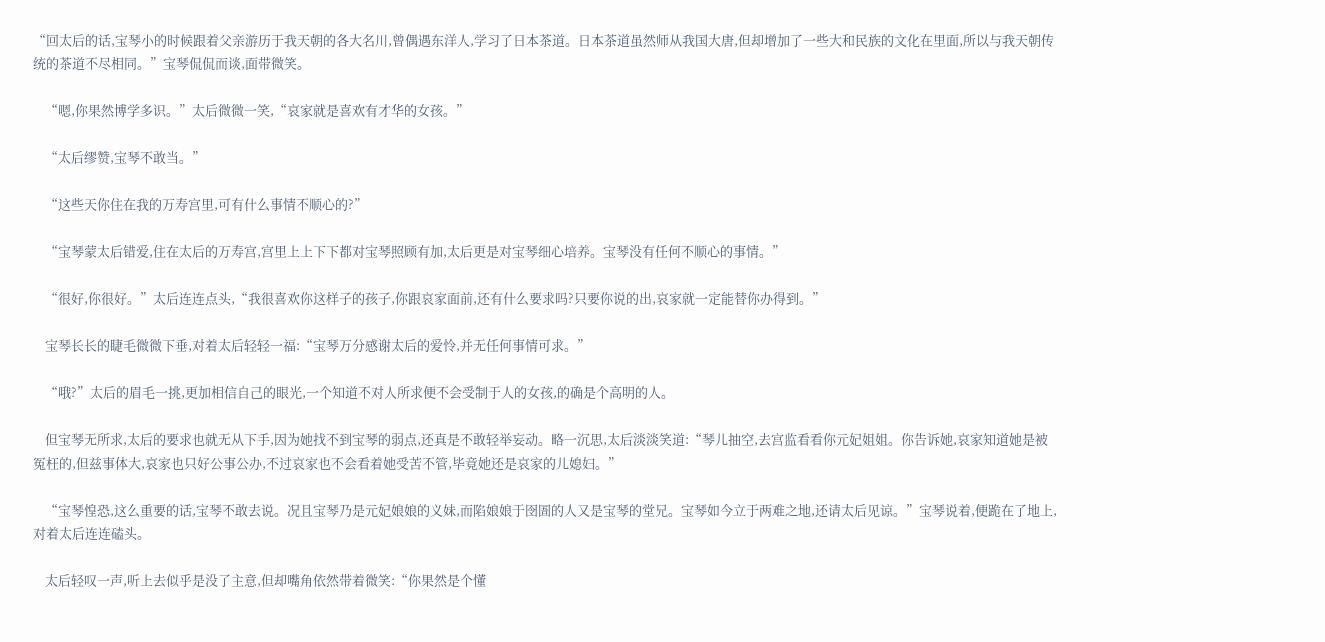“回太后的话,宝琴小的时候跟着父亲游历于我天朝的各大名川,曾偶遇东洋人,学习了日本茶道。日本茶道虽然师从我国大唐,但却增加了一些大和民族的文化在里面,所以与我天朝传统的茶道不尽相同。”宝琴侃侃而谈,面带微笑。

    “嗯,你果然博学多识。”太后微微一笑,“哀家就是喜欢有才华的女孩。”

    “太后缪赞,宝琴不敢当。”

    “这些天你住在我的万寿宫里,可有什么事情不顺心的?”

    “宝琴蒙太后错爱,住在太后的万寿宫,宫里上上下下都对宝琴照顾有加,太后更是对宝琴细心培养。宝琴没有任何不顺心的事情。”

    “很好,你很好。”太后连连点头,“我很喜欢你这样子的孩子,你跟哀家面前,还有什么要求吗?只要你说的出,哀家就一定能替你办得到。”

    宝琴长长的睫毛微微下垂,对着太后轻轻一福:“宝琴万分感谢太后的爱怜,并无任何事情可求。”

    “哦?”太后的眉毛一挑,更加相信自己的眼光,一个知道不对人所求便不会受制于人的女孩,的确是个高明的人。

    但宝琴无所求,太后的要求也就无从下手,因为她找不到宝琴的弱点,还真是不敢轻举妄动。略一沉思,太后淡淡笑道:“琴儿抽空,去宫监看看你元妃姐姐。你告诉她,哀家知道她是被冤枉的,但兹事体大,哀家也只好公事公办,不过哀家也不会看着她受苦不管,毕竟她还是哀家的儿媳妇。”

    “宝琴惶恐,这么重要的话,宝琴不敢去说。况且宝琴乃是元妃娘娘的义妹,而陷娘娘于囹圄的人又是宝琴的堂兄。宝琴如今立于两难之地,还请太后见谅。”宝琴说着,便跪在了地上,对着太后连连磕头。

    太后轻叹一声,听上去似乎是没了主意,但却嘴角依然带着微笑:“你果然是个懂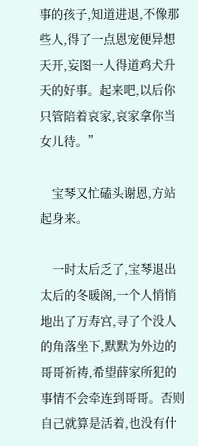事的孩子,知道进退,不像那些人,得了一点恩宠便异想天开,妄图一人得道鸡犬升天的好事。起来吧,以后你只管陪着哀家,哀家拿你当女儿待。”

    宝琴又忙磕头谢恩,方站起身来。

    一时太后乏了,宝琴退出太后的冬暖阁,一个人悄悄地出了万寿宫,寻了个没人的角落坐下,默默为外边的哥哥祈祷,希望薛家所犯的事情不会牵连到哥哥。否则自己就算是活着,也没有什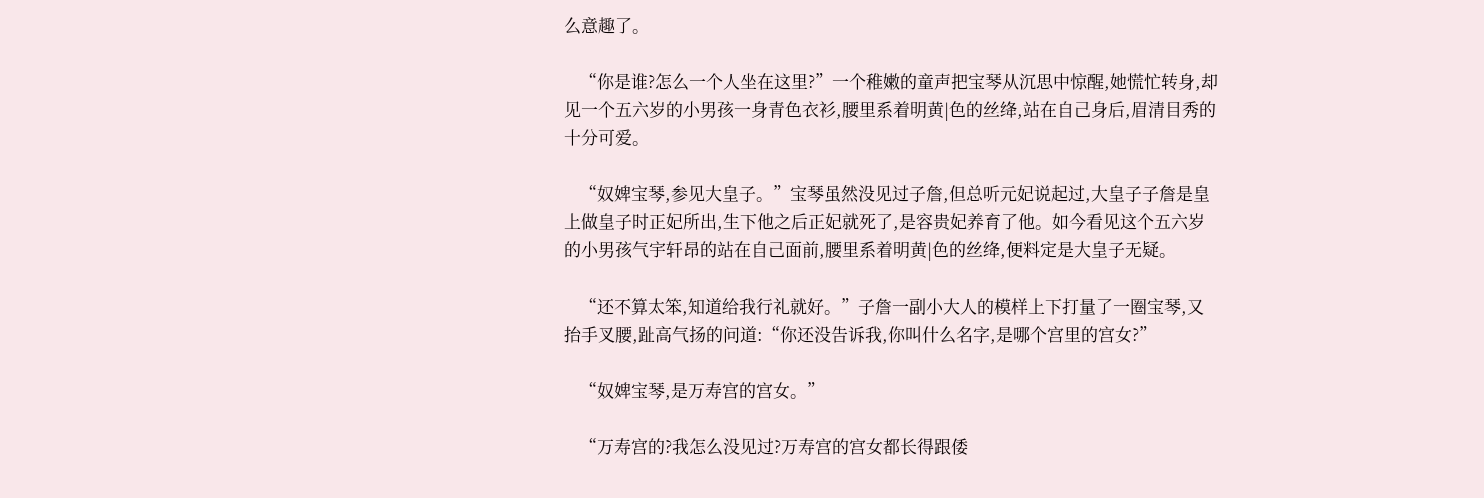么意趣了。

    “你是谁?怎么一个人坐在这里?”一个稚嫩的童声把宝琴从沉思中惊醒,她慌忙转身,却见一个五六岁的小男孩一身青色衣衫,腰里系着明黄|色的丝绛,站在自己身后,眉清目秀的十分可爱。

    “奴婢宝琴,参见大皇子。”宝琴虽然没见过子詹,但总听元妃说起过,大皇子子詹是皇上做皇子时正妃所出,生下他之后正妃就死了,是容贵妃养育了他。如今看见这个五六岁的小男孩气宇轩昂的站在自己面前,腰里系着明黄|色的丝绛,便料定是大皇子无疑。

    “还不算太笨,知道给我行礼就好。”子詹一副小大人的模样上下打量了一圈宝琴,又抬手叉腰,趾高气扬的问道:“你还没告诉我,你叫什么名字,是哪个宫里的宫女?”

    “奴婢宝琴,是万寿宫的宫女。”

    “万寿宫的?我怎么没见过?万寿宫的宫女都长得跟倭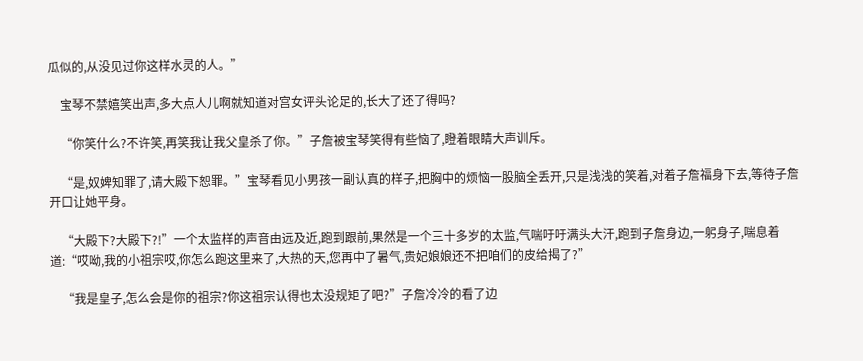瓜似的,从没见过你这样水灵的人。”

    宝琴不禁嬉笑出声,多大点人儿啊就知道对宫女评头论足的,长大了还了得吗?

    “你笑什么?不许笑,再笑我让我父皇杀了你。”子詹被宝琴笑得有些恼了,瞪着眼睛大声训斥。

    “是,奴婢知罪了,请大殿下恕罪。”宝琴看见小男孩一副认真的样子,把胸中的烦恼一股脑全丢开,只是浅浅的笑着,对着子詹福身下去,等待子詹开口让她平身。

    “大殿下?大殿下?!”一个太监样的声音由远及近,跑到跟前,果然是一个三十多岁的太监,气喘吁吁满头大汗,跑到子詹身边,一躬身子,喘息着道:“哎呦,我的小祖宗哎,你怎么跑这里来了,大热的天,您再中了暑气,贵妃娘娘还不把咱们的皮给揭了?”

    “我是皇子,怎么会是你的祖宗?你这祖宗认得也太没规矩了吧?”子詹冷冷的看了边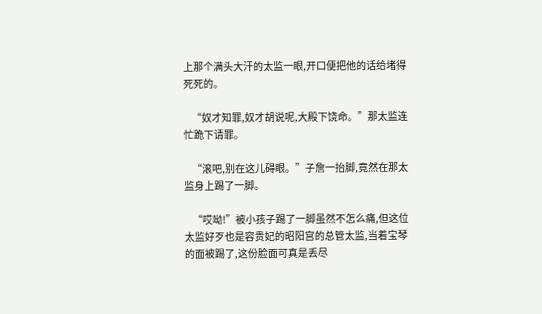上那个满头大汗的太监一眼,开口便把他的话给堵得死死的。

    “奴才知罪,奴才胡说呢,大殿下饶命。”那太监连忙跪下请罪。

    “滚吧,别在这儿碍眼。”子詹一抬脚,竟然在那太监身上踢了一脚。

    “哎呦!”被小孩子踢了一脚虽然不怎么痛,但这位太监好歹也是容贵妃的昭阳宫的总管太监,当着宝琴的面被踢了,这份脸面可真是丢尽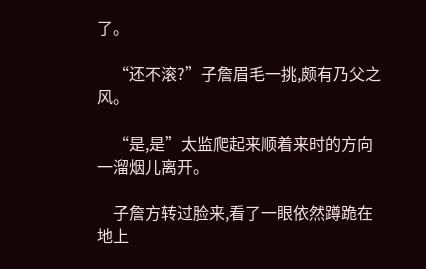了。

    “还不滚?”子詹眉毛一挑,颇有乃父之风。

    “是,是”太监爬起来顺着来时的方向一溜烟儿离开。

    子詹方转过脸来,看了一眼依然蹲跪在地上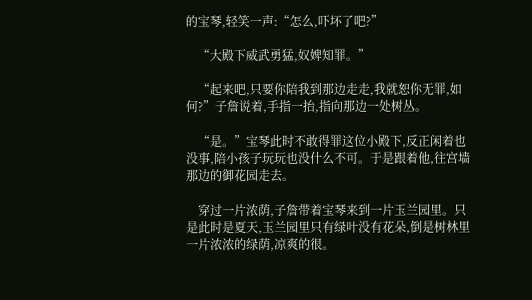的宝琴,轻笑一声:“怎么,吓坏了吧?”

    “大殿下威武勇猛,奴婢知罪。”

    “起来吧,只要你陪我到那边走走,我就恕你无罪,如何?”子詹说着,手指一抬,指向那边一处树丛。

    “是。”宝琴此时不敢得罪这位小殿下,反正闲着也没事,陪小孩子玩玩也没什么不可。于是跟着他,往宫墙那边的御花园走去。

    穿过一片浓荫,子詹带着宝琴来到一片玉兰园里。只是此时是夏天,玉兰园里只有绿叶没有花朵,倒是树林里一片浓浓的绿荫,凉爽的很。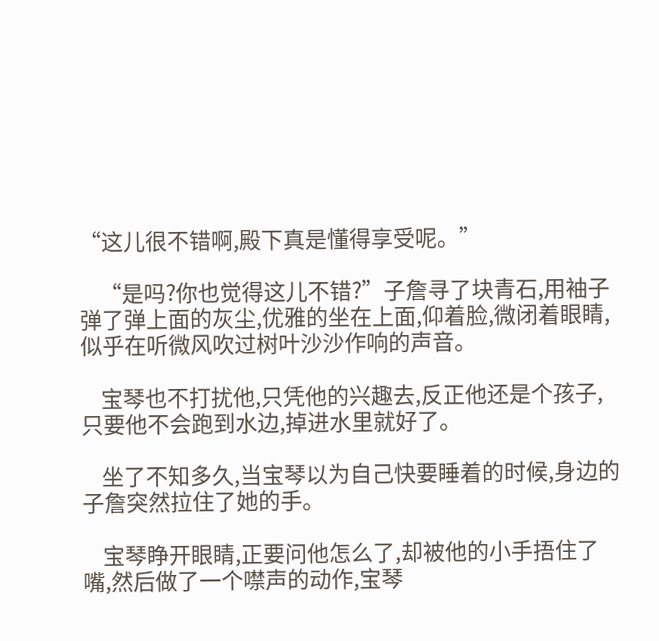“这儿很不错啊,殿下真是懂得享受呢。”

    “是吗?你也觉得这儿不错?”子詹寻了块青石,用袖子弹了弹上面的灰尘,优雅的坐在上面,仰着脸,微闭着眼睛,似乎在听微风吹过树叶沙沙作响的声音。

    宝琴也不打扰他,只凭他的兴趣去,反正他还是个孩子,只要他不会跑到水边,掉进水里就好了。

    坐了不知多久,当宝琴以为自己快要睡着的时候,身边的子詹突然拉住了她的手。

    宝琴睁开眼睛,正要问他怎么了,却被他的小手捂住了嘴,然后做了一个噤声的动作,宝琴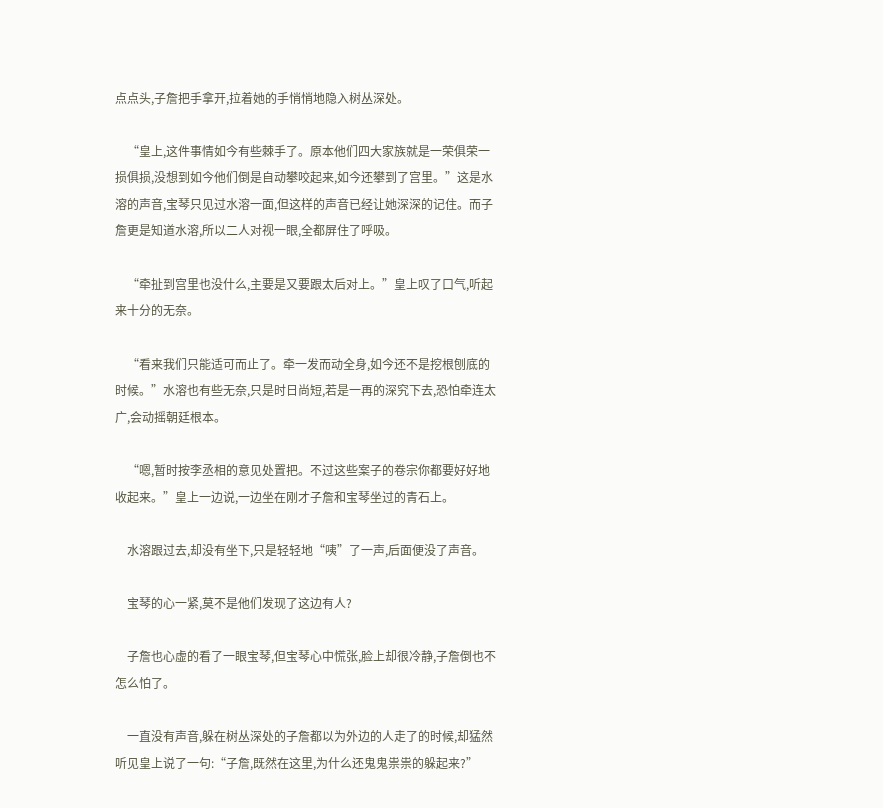点点头,子詹把手拿开,拉着她的手悄悄地隐入树丛深处。

    “皇上,这件事情如今有些棘手了。原本他们四大家族就是一荣俱荣一损俱损,没想到如今他们倒是自动攀咬起来,如今还攀到了宫里。”这是水溶的声音,宝琴只见过水溶一面,但这样的声音已经让她深深的记住。而子詹更是知道水溶,所以二人对视一眼,全都屏住了呼吸。

    “牵扯到宫里也没什么,主要是又要跟太后对上。”皇上叹了口气,听起来十分的无奈。

    “看来我们只能适可而止了。牵一发而动全身,如今还不是挖根刨底的时候。”水溶也有些无奈,只是时日尚短,若是一再的深究下去,恐怕牵连太广,会动摇朝廷根本。

    “嗯,暂时按李丞相的意见处置把。不过这些案子的卷宗你都要好好地收起来。”皇上一边说,一边坐在刚才子詹和宝琴坐过的青石上。

    水溶跟过去,却没有坐下,只是轻轻地“咦”了一声,后面便没了声音。

    宝琴的心一紧,莫不是他们发现了这边有人?

    子詹也心虚的看了一眼宝琴,但宝琴心中慌张,脸上却很冷静,子詹倒也不怎么怕了。

    一直没有声音,躲在树丛深处的子詹都以为外边的人走了的时候,却猛然听见皇上说了一句:“子詹,既然在这里,为什么还鬼鬼祟祟的躲起来?”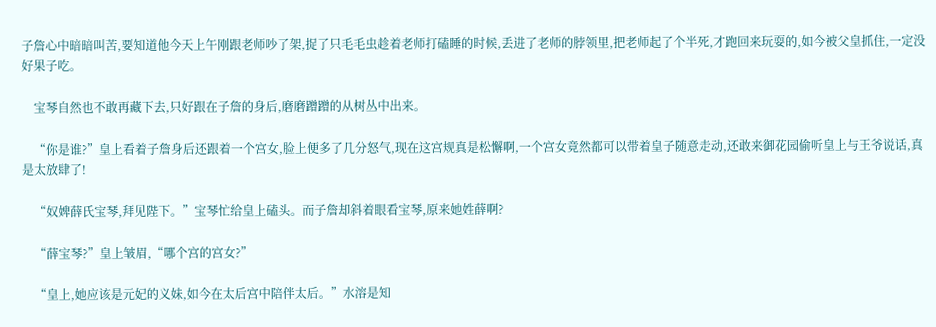子詹心中暗暗叫苦,要知道他今天上午刚跟老师吵了架,捉了只毛毛虫趁着老师打磕睡的时候,丢进了老师的脖领里,把老师起了个半死,才跑回来玩耍的,如今被父皇抓住,一定没好果子吃。

    宝琴自然也不敢再藏下去,只好跟在子詹的身后,磨磨蹭蹭的从树丛中出来。

    “你是谁?”皇上看着子詹身后还跟着一个宫女,脸上便多了几分怒气,现在这宫规真是松懈啊,一个宫女竟然都可以带着皇子随意走动,还敢来御花园偷听皇上与王爷说话,真是太放肆了!

    “奴婢薛氏宝琴,拜见陛下。”宝琴忙给皇上磕头。而子詹却斜着眼看宝琴,原来她姓薛啊?

    “薛宝琴?”皇上皱眉,“哪个宫的宫女?”

    “皇上,她应该是元妃的义妹,如今在太后宫中陪伴太后。”水溶是知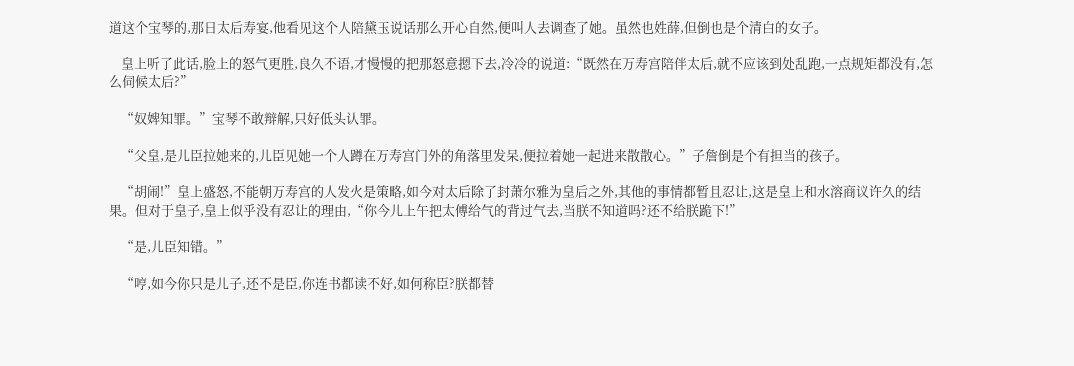道这个宝琴的,那日太后寿宴,他看见这个人陪黛玉说话那么开心自然,便叫人去调查了她。虽然也姓薛,但倒也是个清白的女子。

    皇上听了此话,脸上的怒气更胜,良久不语,才慢慢的把那怒意摁下去,冷冷的说道:“既然在万寿宫陪伴太后,就不应该到处乱跑,一点规矩都没有,怎么伺候太后?”

    “奴婢知罪。”宝琴不敢辩解,只好低头认罪。

    “父皇,是儿臣拉她来的,儿臣见她一个人蹲在万寿宫门外的角落里发呆,便拉着她一起进来散散心。”子詹倒是个有担当的孩子。

    “胡闹!”皇上盛怒,不能朝万寿宫的人发火是策略,如今对太后除了封萧尔雅为皇后之外,其他的事情都暂且忍让,这是皇上和水溶商议许久的结果。但对于皇子,皇上似乎没有忍让的理由,“你今儿上午把太傅给气的背过气去,当朕不知道吗?还不给朕跪下!”

    “是,儿臣知错。”

    “哼,如今你只是儿子,还不是臣,你连书都读不好,如何称臣?朕都替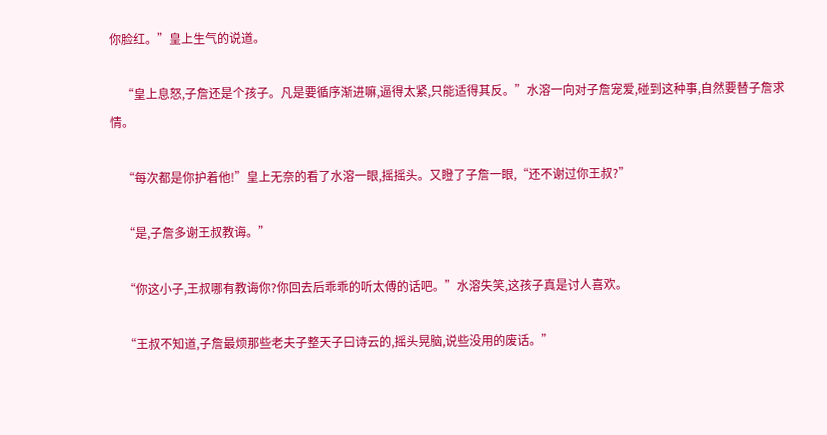你脸红。”皇上生气的说道。

    “皇上息怒,子詹还是个孩子。凡是要循序渐进嘛,逼得太紧,只能适得其反。”水溶一向对子詹宠爱,碰到这种事,自然要替子詹求情。

    “每次都是你护着他!”皇上无奈的看了水溶一眼,摇摇头。又瞪了子詹一眼,“还不谢过你王叔?”

    “是,子詹多谢王叔教诲。”

    “你这小子,王叔哪有教诲你?你回去后乖乖的听太傅的话吧。”水溶失笑,这孩子真是讨人喜欢。

    “王叔不知道,子詹最烦那些老夫子整天子曰诗云的,摇头晃脑,说些没用的废话。”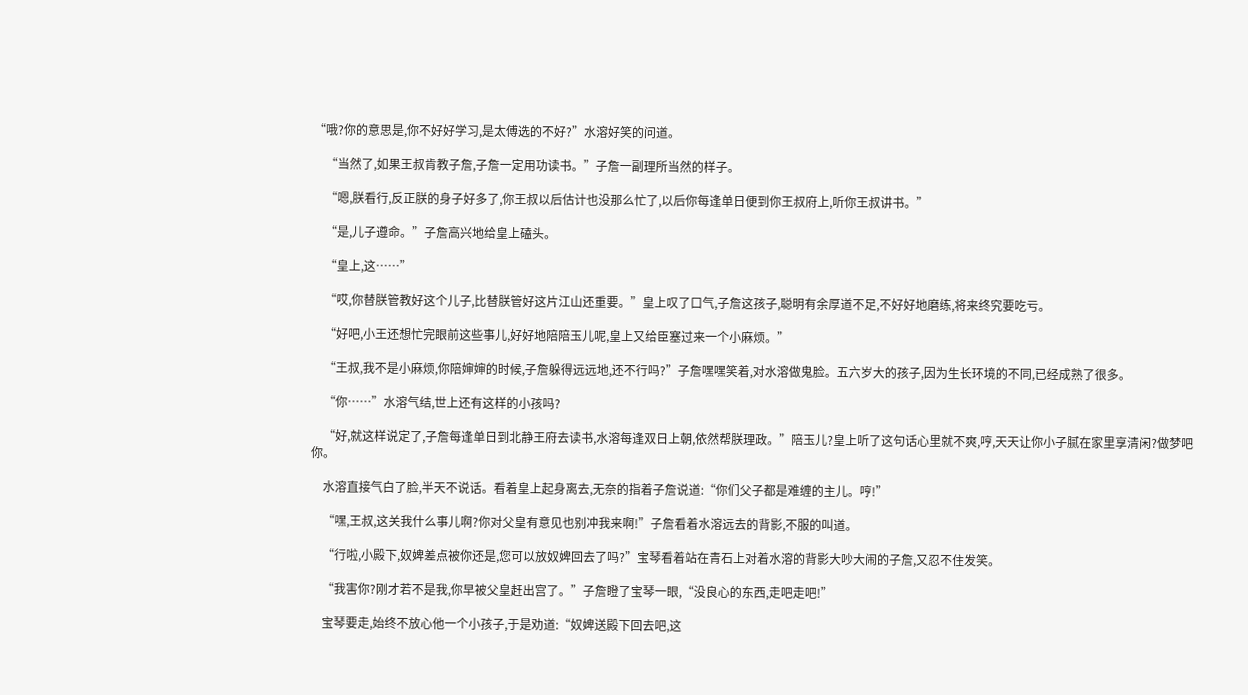“哦?你的意思是,你不好好学习,是太傅选的不好?”水溶好笑的问道。

    “当然了,如果王叔肯教子詹,子詹一定用功读书。”子詹一副理所当然的样子。

    “嗯,朕看行,反正朕的身子好多了,你王叔以后估计也没那么忙了,以后你每逢单日便到你王叔府上,听你王叔讲书。”

    “是,儿子遵命。”子詹高兴地给皇上磕头。

    “皇上,这……”

    “哎,你替朕管教好这个儿子,比替朕管好这片江山还重要。”皇上叹了口气,子詹这孩子,聪明有余厚道不足,不好好地磨练,将来终究要吃亏。

    “好吧,小王还想忙完眼前这些事儿,好好地陪陪玉儿呢,皇上又给臣塞过来一个小麻烦。”

    “王叔,我不是小麻烦,你陪婶婶的时候,子詹躲得远远地,还不行吗?”子詹嘿嘿笑着,对水溶做鬼脸。五六岁大的孩子,因为生长环境的不同,已经成熟了很多。

    “你……”水溶气结,世上还有这样的小孩吗?

    “好,就这样说定了,子詹每逢单日到北静王府去读书,水溶每逢双日上朝,依然帮朕理政。”陪玉儿?皇上听了这句话心里就不爽,哼,天天让你小子腻在家里享清闲?做梦吧你。

    水溶直接气白了脸,半天不说话。看着皇上起身离去,无奈的指着子詹说道:“你们父子都是难缠的主儿。哼!”

    “嘿,王叔,这关我什么事儿啊?你对父皇有意见也别冲我来啊!”子詹看着水溶远去的背影,不服的叫道。

    “行啦,小殿下,奴婢差点被你还是,您可以放奴婢回去了吗?”宝琴看着站在青石上对着水溶的背影大吵大闹的子詹,又忍不住发笑。

    “我害你?刚才若不是我,你早被父皇赶出宫了。”子詹瞪了宝琴一眼,“没良心的东西,走吧走吧!”

    宝琴要走,始终不放心他一个小孩子,于是劝道:“奴婢送殿下回去吧,这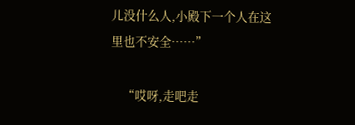儿没什么人,小殿下一个人在这里也不安全……”

    “哎呀,走吧走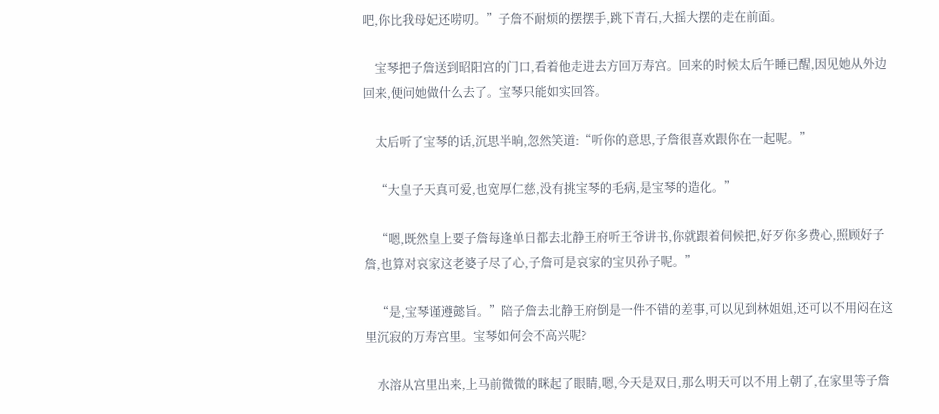吧,你比我母妃还唠叨。”子詹不耐烦的摆摆手,跳下青石,大摇大摆的走在前面。

    宝琴把子詹送到昭阳宫的门口,看着他走进去方回万寿宫。回来的时候太后午睡已醒,因见她从外边回来,便问她做什么去了。宝琴只能如实回答。

    太后听了宝琴的话,沉思半晌,忽然笑道:“听你的意思,子詹很喜欢跟你在一起呢。”

    “大皇子天真可爱,也宽厚仁慈,没有挑宝琴的毛病,是宝琴的造化。”

    “嗯,既然皇上要子詹每逢单日都去北静王府听王爷讲书,你就跟着伺候把,好歹你多费心,照顾好子詹,也算对哀家这老婆子尽了心,子詹可是哀家的宝贝孙子呢。”

    “是,宝琴谨遵懿旨。”陪子詹去北静王府倒是一件不错的差事,可以见到林姐姐,还可以不用闷在这里沉寂的万寿宫里。宝琴如何会不高兴呢?

    水溶从宫里出来,上马前微微的眯起了眼睛,嗯,今天是双日,那么明天可以不用上朝了,在家里等子詹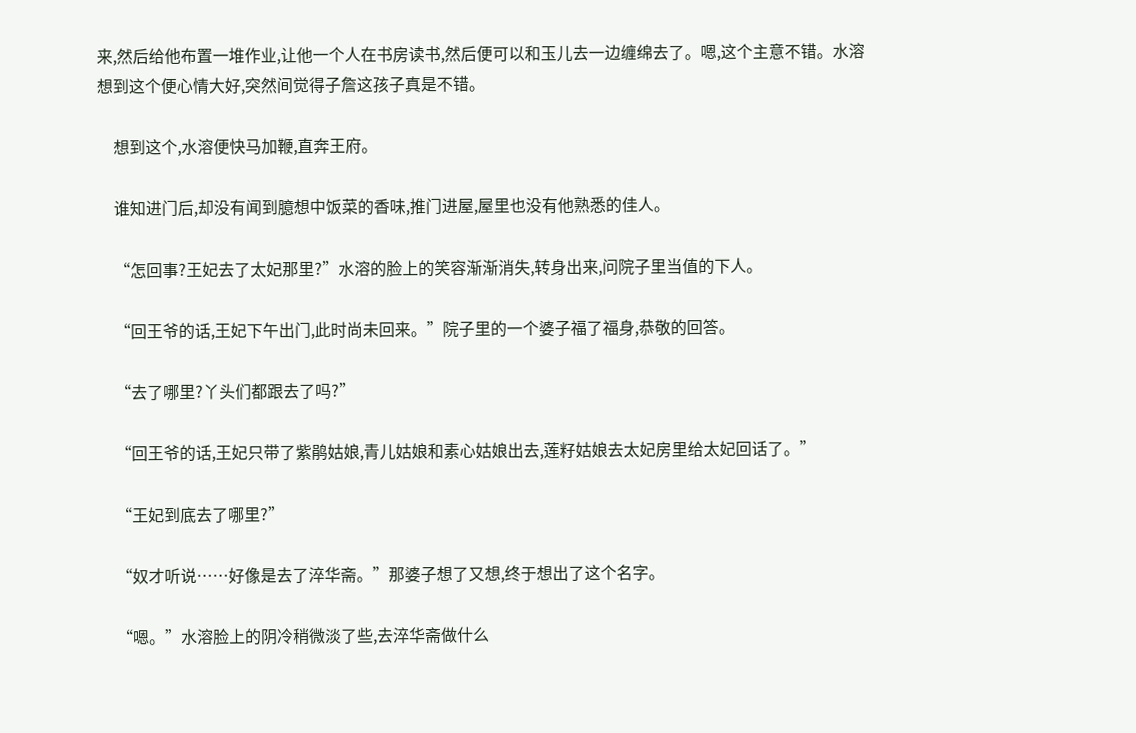来,然后给他布置一堆作业,让他一个人在书房读书,然后便可以和玉儿去一边缠绵去了。嗯,这个主意不错。水溶想到这个便心情大好,突然间觉得子詹这孩子真是不错。

    想到这个,水溶便快马加鞭,直奔王府。

    谁知进门后,却没有闻到臆想中饭菜的香味,推门进屋,屋里也没有他熟悉的佳人。

    “怎回事?王妃去了太妃那里?”水溶的脸上的笑容渐渐消失,转身出来,问院子里当值的下人。

    “回王爷的话,王妃下午出门,此时尚未回来。”院子里的一个婆子福了福身,恭敬的回答。

    “去了哪里?丫头们都跟去了吗?”

    “回王爷的话,王妃只带了紫鹃姑娘,青儿姑娘和素心姑娘出去,莲籽姑娘去太妃房里给太妃回话了。”

    “王妃到底去了哪里?”

    “奴才听说……好像是去了淬华斋。”那婆子想了又想,终于想出了这个名字。

    “嗯。”水溶脸上的阴冷稍微淡了些,去淬华斋做什么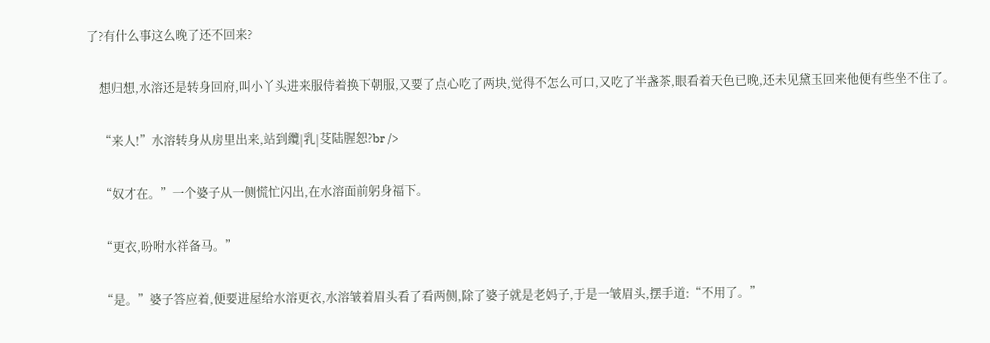了?有什么事这么晚了还不回来?

    想归想,水溶还是转身回府,叫小丫头进来服侍着换下朝服,又要了点心吃了两块,觉得不怎么可口,又吃了半盏茶,眼看着天色已晚,还未见黛玉回来他便有些坐不住了。

    “来人!”水溶转身从房里出来,站到纜|乳|芟陆腥恕?br />

    “奴才在。”一个婆子从一侧慌忙闪出,在水溶面前躬身福下。

    “更衣,吩咐水祥备马。”

    “是。”婆子答应着,便要进屋给水溶更衣,水溶皱着眉头看了看两侧,除了婆子就是老妈子,于是一皱眉头,摆手道:“不用了。”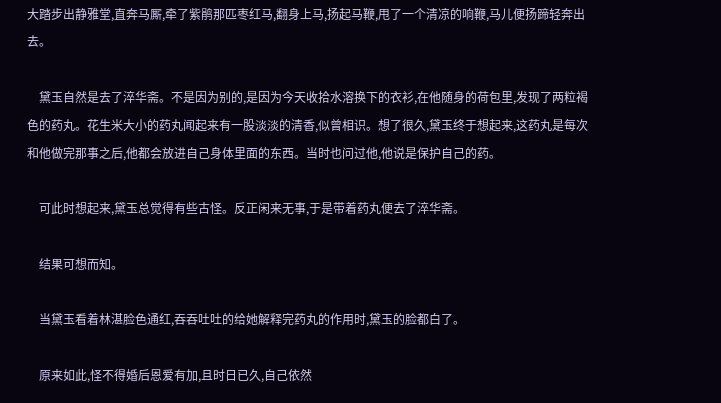大踏步出静雅堂,直奔马厮,牵了紫鹃那匹枣红马,翻身上马,扬起马鞭,甩了一个清凉的响鞭,马儿便扬蹄轻奔出去。

    黛玉自然是去了淬华斋。不是因为别的,是因为今天收拾水溶换下的衣衫,在他随身的荷包里,发现了两粒褐色的药丸。花生米大小的药丸闻起来有一股淡淡的清香,似曾相识。想了很久,黛玉终于想起来,这药丸是每次和他做完那事之后,他都会放进自己身体里面的东西。当时也问过他,他说是保护自己的药。

    可此时想起来,黛玉总觉得有些古怪。反正闲来无事,于是带着药丸便去了淬华斋。

    结果可想而知。

    当黛玉看着林湛脸色通红,吞吞吐吐的给她解释完药丸的作用时,黛玉的脸都白了。

    原来如此,怪不得婚后恩爱有加,且时日已久,自己依然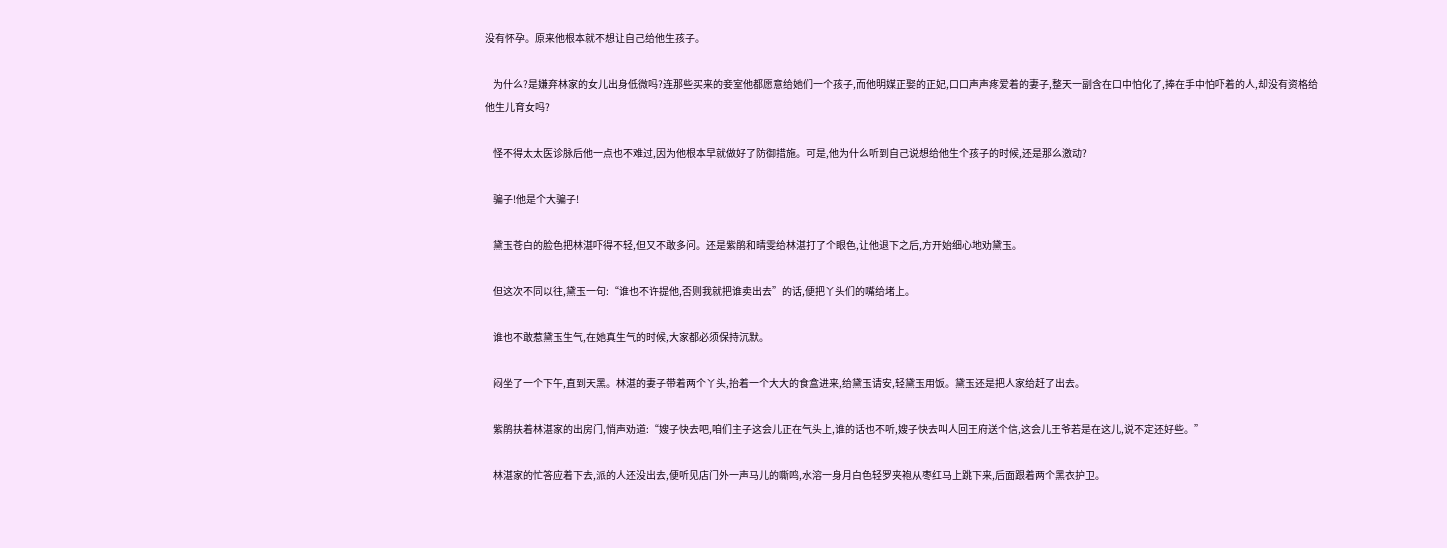没有怀孕。原来他根本就不想让自己给他生孩子。

    为什么?是嫌弃林家的女儿出身低微吗?连那些买来的妾室他都愿意给她们一个孩子,而他明媒正娶的正妃,口口声声疼爱着的妻子,整天一副含在口中怕化了,捧在手中怕吓着的人,却没有资格给他生儿育女吗?

    怪不得太太医诊脉后他一点也不难过,因为他根本早就做好了防御措施。可是,他为什么听到自己说想给他生个孩子的时候,还是那么激动?

    骗子!他是个大骗子!

    黛玉苍白的脸色把林湛吓得不轻,但又不敢多问。还是紫鹃和晴雯给林湛打了个眼色,让他退下之后,方开始细心地劝黛玉。

    但这次不同以往,黛玉一句:“谁也不许提他,否则我就把谁卖出去”的话,便把丫头们的嘴给堵上。

    谁也不敢惹黛玉生气,在她真生气的时候,大家都必须保持沉默。

    闷坐了一个下午,直到天黑。林湛的妻子带着两个丫头,抬着一个大大的食盒进来,给黛玉请安,轻黛玉用饭。黛玉还是把人家给赶了出去。

    紫鹃扶着林湛家的出房门,悄声劝道:“嫂子快去吧,咱们主子这会儿正在气头上,谁的话也不听,嫂子快去叫人回王府送个信,这会儿王爷若是在这儿,说不定还好些。”

    林湛家的忙答应着下去,派的人还没出去,便听见店门外一声马儿的嘶鸣,水溶一身月白色轻罗夹袍从枣红马上跳下来,后面跟着两个黑衣护卫。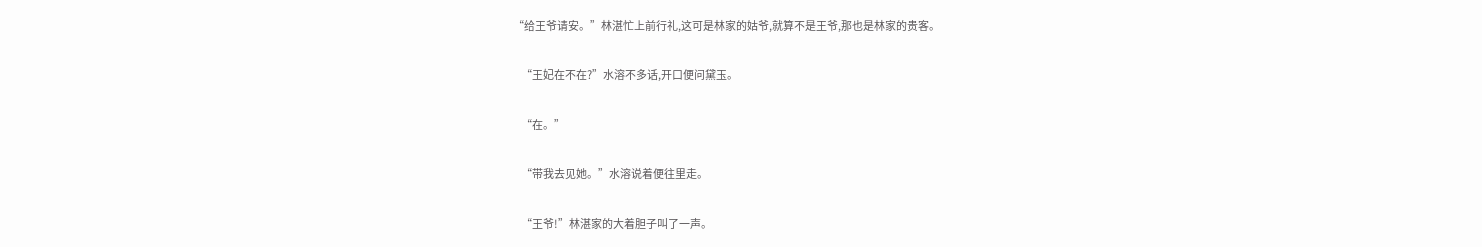“给王爷请安。”林湛忙上前行礼,这可是林家的姑爷,就算不是王爷,那也是林家的贵客。

    “王妃在不在?”水溶不多话,开口便问黛玉。

    “在。”

    “带我去见她。”水溶说着便往里走。

    “王爷!”林湛家的大着胆子叫了一声。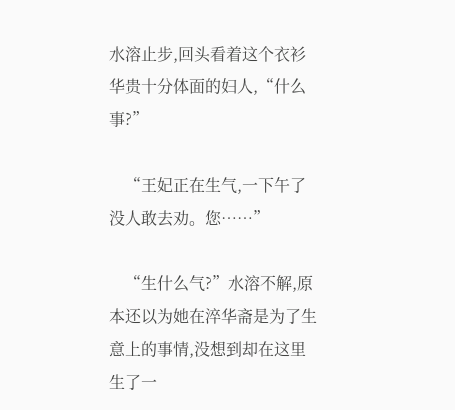水溶止步,回头看着这个衣衫华贵十分体面的妇人,“什么事?”

    “王妃正在生气,一下午了没人敢去劝。您……”

    “生什么气?”水溶不解,原本还以为她在淬华斋是为了生意上的事情,没想到却在这里生了一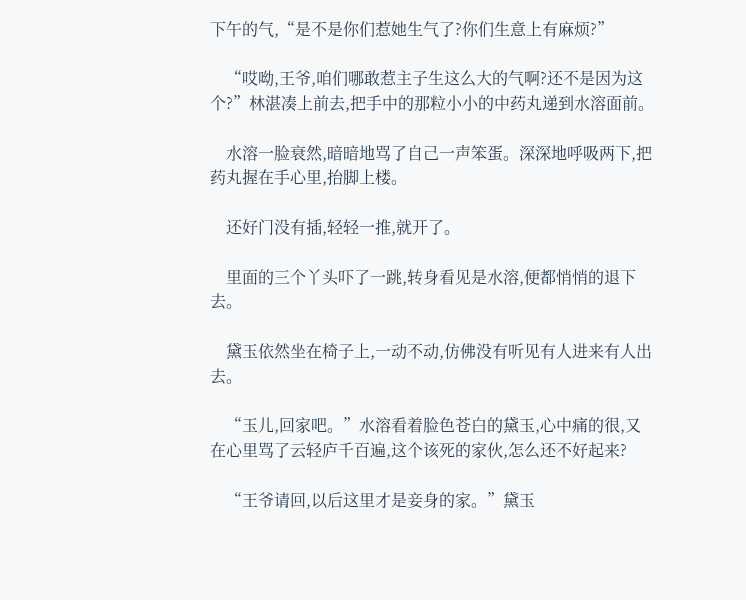下午的气,“是不是你们惹她生气了?你们生意上有麻烦?”

    “哎呦,王爷,咱们哪敢惹主子生这么大的气啊?还不是因为这个?”林湛凑上前去,把手中的那粒小小的中药丸递到水溶面前。

    水溶一脸衰然,暗暗地骂了自己一声笨蛋。深深地呼吸两下,把药丸握在手心里,抬脚上楼。

    还好门没有插,轻轻一推,就开了。

    里面的三个丫头吓了一跳,转身看见是水溶,便都悄悄的退下去。

    黛玉依然坐在椅子上,一动不动,仿佛没有听见有人进来有人出去。

    “玉儿,回家吧。”水溶看着脸色苍白的黛玉,心中痛的很,又在心里骂了云轻庐千百遍,这个该死的家伙,怎么还不好起来?

    “王爷请回,以后这里才是妾身的家。”黛玉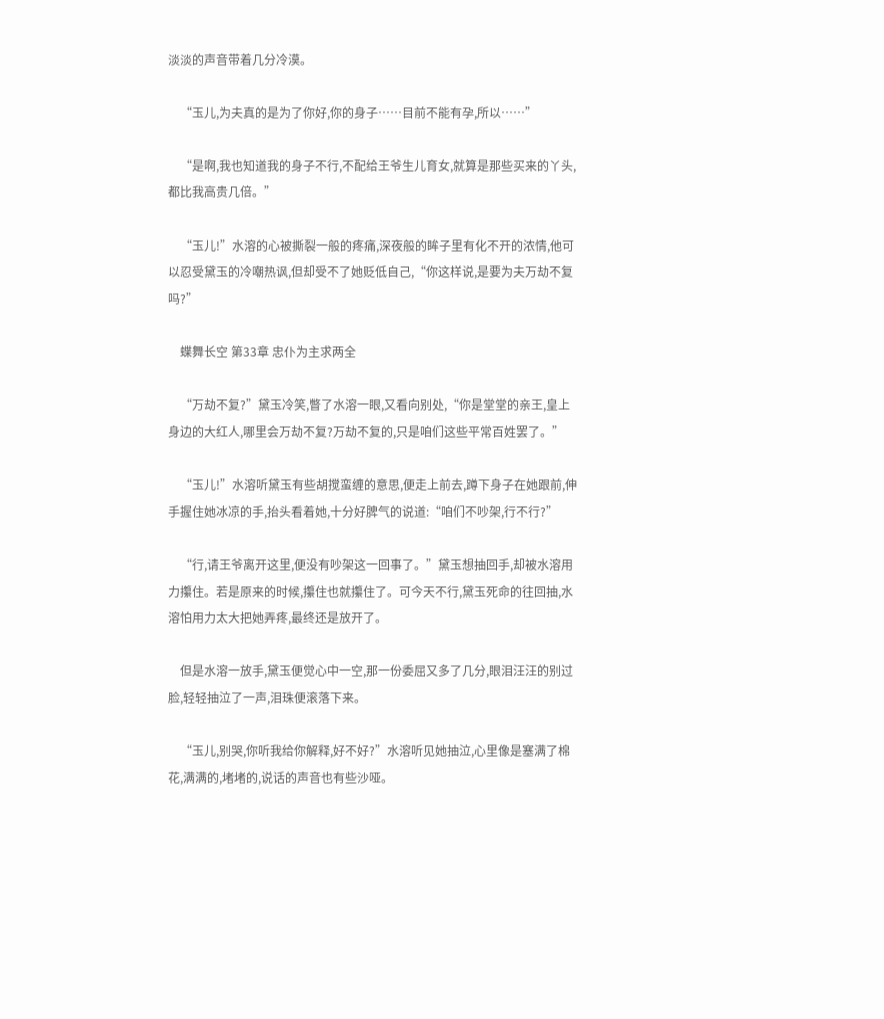淡淡的声音带着几分冷漠。

    “玉儿,为夫真的是为了你好,你的身子……目前不能有孕,所以……”

    “是啊,我也知道我的身子不行,不配给王爷生儿育女,就算是那些买来的丫头,都比我高贵几倍。”

    “玉儿!”水溶的心被撕裂一般的疼痛,深夜般的眸子里有化不开的浓情,他可以忍受黛玉的冷嘲热讽,但却受不了她贬低自己,“你这样说,是要为夫万劫不复吗?”

    蝶舞长空 第33章 忠仆为主求两全

    “万劫不复?”黛玉冷笑,瞥了水溶一眼,又看向别处,“你是堂堂的亲王,皇上身边的大红人,哪里会万劫不复?万劫不复的,只是咱们这些平常百姓罢了。”

    “玉儿!”水溶听黛玉有些胡搅蛮缠的意思,便走上前去,蹲下身子在她跟前,伸手握住她冰凉的手,抬头看着她,十分好脾气的说道:“咱们不吵架,行不行?”

    “行,请王爷离开这里,便没有吵架这一回事了。”黛玉想抽回手,却被水溶用力攥住。若是原来的时候,攥住也就攥住了。可今天不行,黛玉死命的往回抽,水溶怕用力太大把她弄疼,最终还是放开了。

    但是水溶一放手,黛玉便觉心中一空,那一份委屈又多了几分,眼泪汪汪的别过脸,轻轻抽泣了一声,泪珠便滚落下来。

    “玉儿,别哭,你听我给你解释,好不好?”水溶听见她抽泣,心里像是塞满了棉花,满满的,堵堵的,说话的声音也有些沙哑。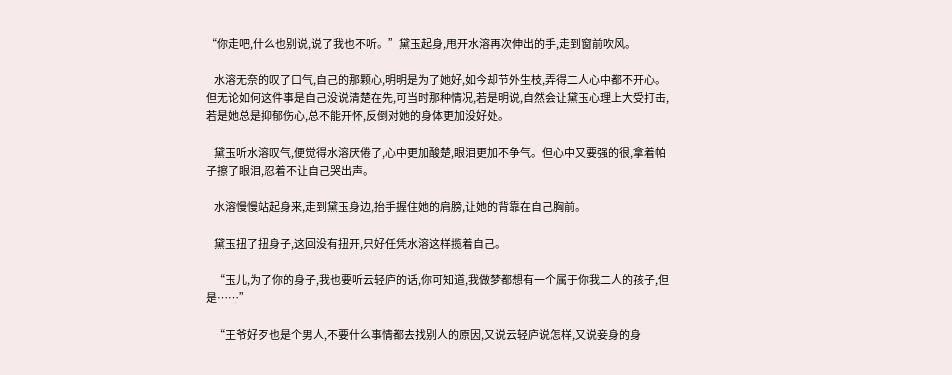“你走吧,什么也别说,说了我也不听。”黛玉起身,甩开水溶再次伸出的手,走到窗前吹风。

    水溶无奈的叹了口气,自己的那颗心,明明是为了她好,如今却节外生枝,弄得二人心中都不开心。但无论如何这件事是自己没说清楚在先,可当时那种情况,若是明说,自然会让黛玉心理上大受打击,若是她总是抑郁伤心,总不能开怀,反倒对她的身体更加没好处。

    黛玉听水溶叹气,便觉得水溶厌倦了,心中更加酸楚,眼泪更加不争气。但心中又要强的很,拿着帕子擦了眼泪,忍着不让自己哭出声。

    水溶慢慢站起身来,走到黛玉身边,抬手握住她的肩膀,让她的背靠在自己胸前。

    黛玉扭了扭身子,这回没有扭开,只好任凭水溶这样揽着自己。

    “玉儿,为了你的身子,我也要听云轻庐的话,你可知道,我做梦都想有一个属于你我二人的孩子,但是……”

    “王爷好歹也是个男人,不要什么事情都去找别人的原因,又说云轻庐说怎样,又说妾身的身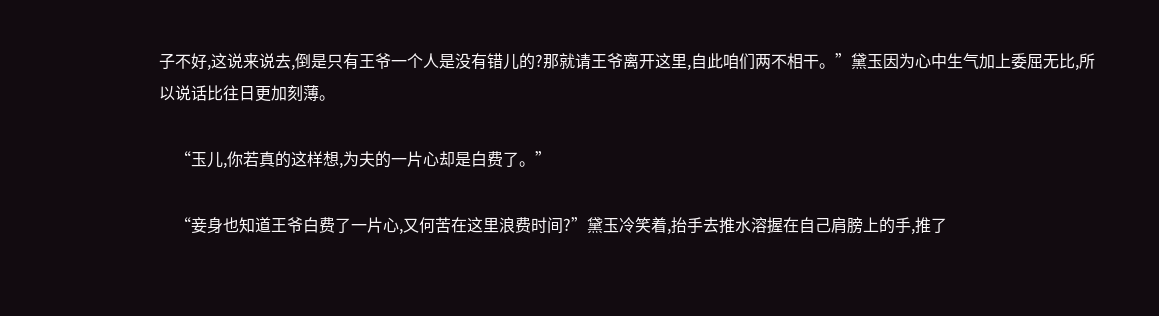子不好,这说来说去,倒是只有王爷一个人是没有错儿的?那就请王爷离开这里,自此咱们两不相干。”黛玉因为心中生气加上委屈无比,所以说话比往日更加刻薄。

    “玉儿,你若真的这样想,为夫的一片心却是白费了。”

    “妾身也知道王爷白费了一片心,又何苦在这里浪费时间?”黛玉冷笑着,抬手去推水溶握在自己肩膀上的手,推了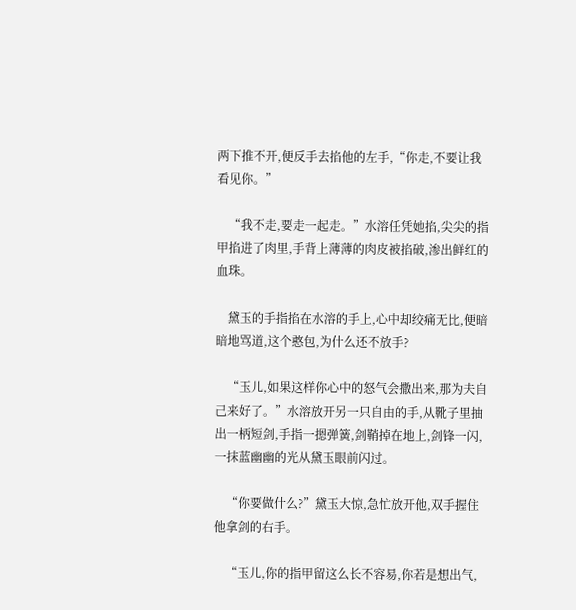两下推不开,便反手去掐他的左手,“你走,不要让我看见你。”

    “我不走,要走一起走。”水溶任凭她掐,尖尖的指甲掐进了肉里,手背上薄薄的肉皮被掐破,渗出鲜红的血珠。

    黛玉的手指掐在水溶的手上,心中却绞痛无比,便暗暗地骂道,这个憨包,为什么还不放手?

    “玉儿,如果这样你心中的怒气会撒出来,那为夫自己来好了。”水溶放开另一只自由的手,从靴子里抽出一柄短剑,手指一摁弹簧,剑鞘掉在地上,剑锋一闪,一抹蓝幽幽的光从黛玉眼前闪过。

    “你要做什么?”黛玉大惊,急忙放开他,双手握住他拿剑的右手。

    “玉儿,你的指甲留这么长不容易,你若是想出气,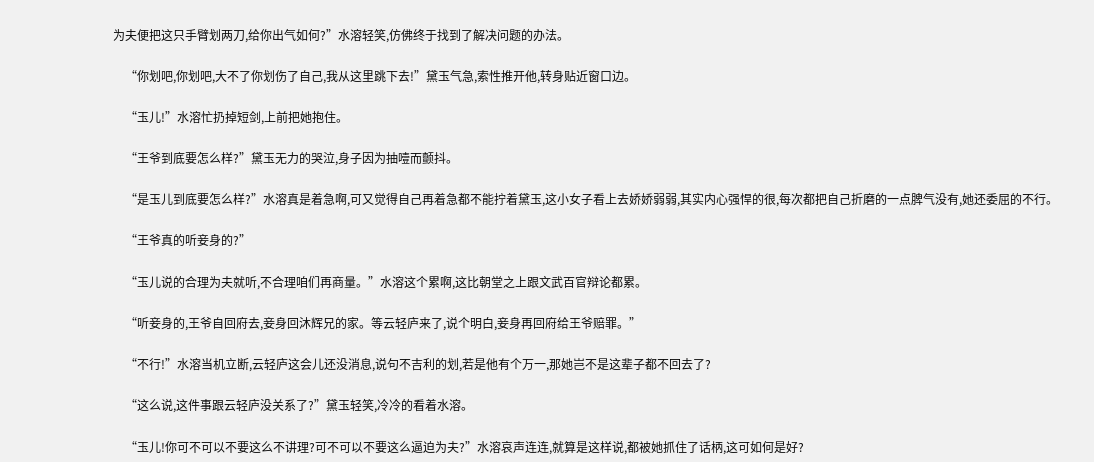为夫便把这只手臂划两刀,给你出气如何?”水溶轻笑,仿佛终于找到了解决问题的办法。

    “你划吧,你划吧,大不了你划伤了自己,我从这里跳下去!”黛玉气急,索性推开他,转身贴近窗口边。

    “玉儿!”水溶忙扔掉短剑,上前把她抱住。

    “王爷到底要怎么样?”黛玉无力的哭泣,身子因为抽噎而颤抖。

    “是玉儿到底要怎么样?”水溶真是着急啊,可又觉得自己再着急都不能拧着黛玉,这小女子看上去娇娇弱弱,其实内心强悍的很,每次都把自己折磨的一点脾气没有,她还委屈的不行。

    “王爷真的听妾身的?”

    “玉儿说的合理为夫就听,不合理咱们再商量。”水溶这个累啊,这比朝堂之上跟文武百官辩论都累。

    “听妾身的,王爷自回府去,妾身回沐辉兄的家。等云轻庐来了,说个明白,妾身再回府给王爷赔罪。”

    “不行!”水溶当机立断,云轻庐这会儿还没消息,说句不吉利的划,若是他有个万一,那她岂不是这辈子都不回去了?

    “这么说,这件事跟云轻庐没关系了?”黛玉轻笑,冷冷的看着水溶。

    “玉儿!你可不可以不要这么不讲理?可不可以不要这么逼迫为夫?”水溶哀声连连,就算是这样说,都被她抓住了话柄,这可如何是好?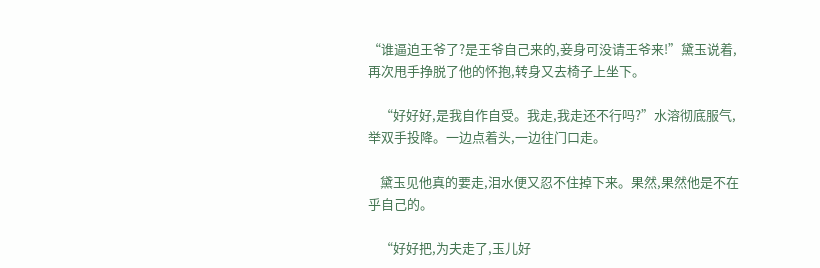“谁逼迫王爷了?是王爷自己来的,妾身可没请王爷来!”黛玉说着,再次甩手挣脱了他的怀抱,转身又去椅子上坐下。

    “好好好,是我自作自受。我走,我走还不行吗?”水溶彻底服气,举双手投降。一边点着头,一边往门口走。

    黛玉见他真的要走,泪水便又忍不住掉下来。果然,果然他是不在乎自己的。

    “好好把,为夫走了,玉儿好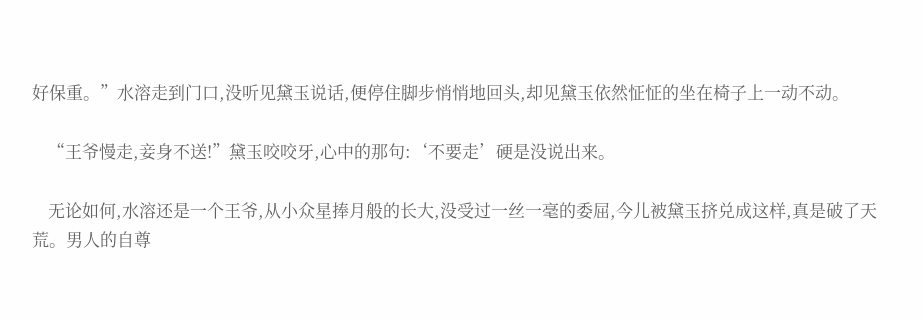好保重。”水溶走到门口,没听见黛玉说话,便停住脚步悄悄地回头,却见黛玉依然怔怔的坐在椅子上一动不动。

    “王爷慢走,妾身不送!”黛玉咬咬牙,心中的那句:‘不要走’硬是没说出来。

    无论如何,水溶还是一个王爷,从小众星捧月般的长大,没受过一丝一毫的委屈,今儿被黛玉挤兑成这样,真是破了天荒。男人的自尊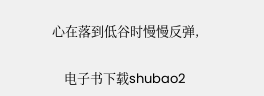心在落到低谷时慢慢反弹,

    电子书下载shubao2